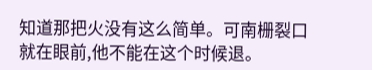知道那把火没有这么简单。可南栅裂口就在眼前,他不能在这个时候退。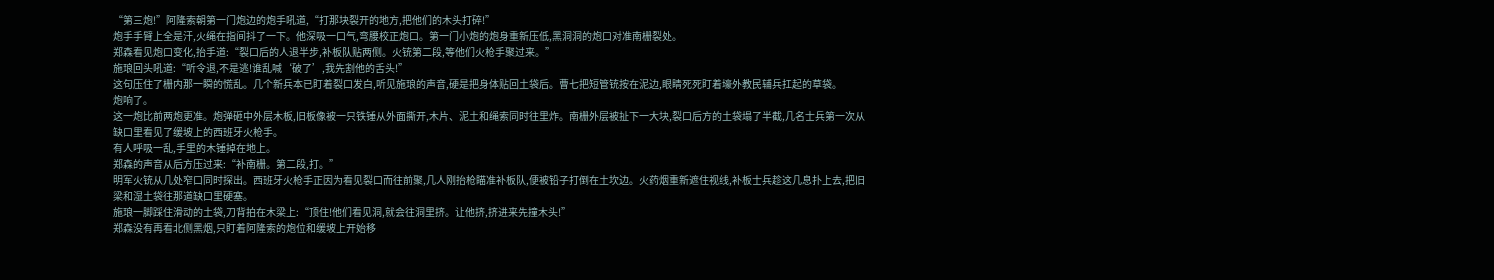“第三炮!”阿隆索朝第一门炮边的炮手吼道,“打那块裂开的地方,把他们的木头打碎!”
炮手手臂上全是汗,火绳在指间抖了一下。他深吸一口气,弯腰校正炮口。第一门小炮的炮身重新压低,黑洞洞的炮口对准南栅裂处。
郑森看见炮口变化,抬手道:“裂口后的人退半步,补板队贴两侧。火铳第二段,等他们火枪手聚过来。”
施琅回头吼道:“听令退,不是逃!谁乱喊‘破了’,我先割他的舌头!”
这句压住了栅内那一瞬的慌乱。几个新兵本已盯着裂口发白,听见施琅的声音,硬是把身体贴回土袋后。曹七把短管铳按在泥边,眼睛死死盯着壕外教民辅兵扛起的草袋。
炮响了。
这一炮比前两炮更准。炮弹砸中外层木板,旧板像被一只铁锤从外面撕开,木片、泥土和绳索同时往里炸。南栅外层被扯下一大块,裂口后方的土袋塌了半截,几名士兵第一次从缺口里看见了缓坡上的西班牙火枪手。
有人呼吸一乱,手里的木锤掉在地上。
郑森的声音从后方压过来:“补南栅。第二段,打。”
明军火铳从几处窄口同时探出。西班牙火枪手正因为看见裂口而往前聚,几人刚抬枪瞄准补板队,便被铅子打倒在土坎边。火药烟重新遮住视线,补板士兵趁这几息扑上去,把旧梁和湿土袋往那道缺口里硬塞。
施琅一脚踩住滑动的土袋,刀背拍在木梁上:“顶住!他们看见洞,就会往洞里挤。让他挤,挤进来先撞木头!”
郑森没有再看北侧黑烟,只盯着阿隆索的炮位和缓坡上开始移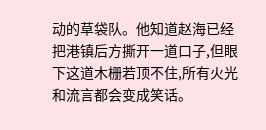动的草袋队。他知道赵海已经把港镇后方撕开一道口子,但眼下这道木栅若顶不住,所有火光和流言都会变成笑话。